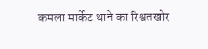कमला मार्केट थाने का रिश्वतखोर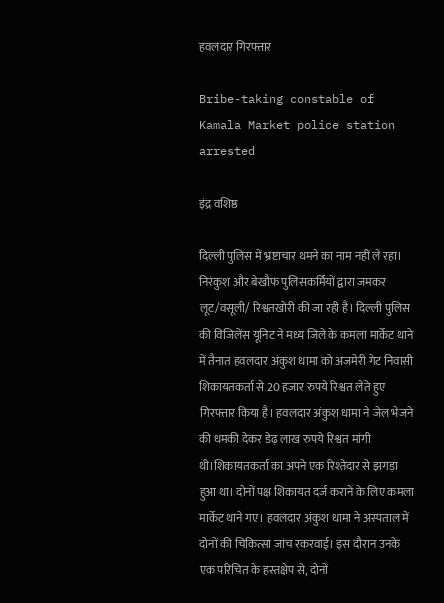हवलदार गिरफ्तार

Bribe-taking constable of Kamala Market police station arrested

इंद्र वशिष्ठ

दिल्ली पुलिस में भ्रष्टाचार थमने का नाम नहीं ले रहा। निरंकुश और बेखौफ पुलिसकर्मियों द्वारा जमकर लूट/वसूली/ रिश्वतखोरी की जा रही है। दिल्ली पुलिस की विजिलेंस यूनिट ने मध्य जिले के कमला मार्केट थाने में तैनात हवलदार अंकुश धामा को अजमेरी गेट निवासी शिकायतकर्ता से 20 हजार रुपये रिश्वत लेते हुए गिरफ्तार किया है। हवलदार अंकुश धामा ने जेल भेजने की धमकी देकर डेढ़ लाख रुपये रिश्वत मांगी थी।शिकायतकर्ता का अपने एक रिश्तेदार से झगड़ा हुआ था। दोनों पक्ष शिकायत दर्ज कराने के लिए कमला मार्केट थाने गए। हवलदार अंकुश धामा ने अस्पताल में दोनों की चिकित्सा जांच रकरवाई। इस दौरान उनके एक परिचित के हस्तक्षेप से, दोनों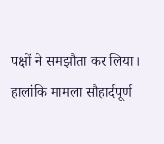पक्षों ने समझौता कर लिया। हालांकि मामला सौहार्दपूर्ण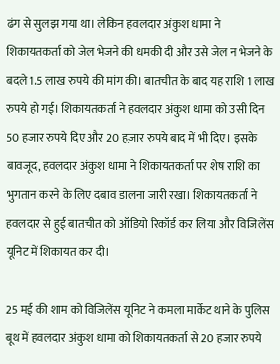ढंग से सुलझ गया था। लेकिन हवलदार अंकुश धामा ने शिकायतकर्ता को जेल भेजने की धमकी दी और उसे जेल न भेजने के बदले 1.5 लाख रुपये की मांग की। बातचीत के बाद यह राशि 1 लाख रुपये हो गई। शिकायतकर्ता ने हवलदार अंकुश धामा को उसी दिन 50 हजार रुपये दिए और 20 हज़ार रुपये बाद में भी दिए। इसके बावजूद, हवलदार अंकुश धामा ने शिकायतकर्ता पर शेष राशि का भुगतान करने के लिए दबाव डालना जारी रखा। शिकायतकर्ता ने हवलदार से हुई बातचीत को ऑडियो रिकॉर्ड कर लिया और विजिलेंस यूनिट में शिकायत कर दी।

25 मई की शाम को विजिलेंस यूनिट ने कमला मार्केट थाने के पुलिस बूथ में हवलदार अंकुश धामा को शिकायतकर्ता से 20 हजार रुपये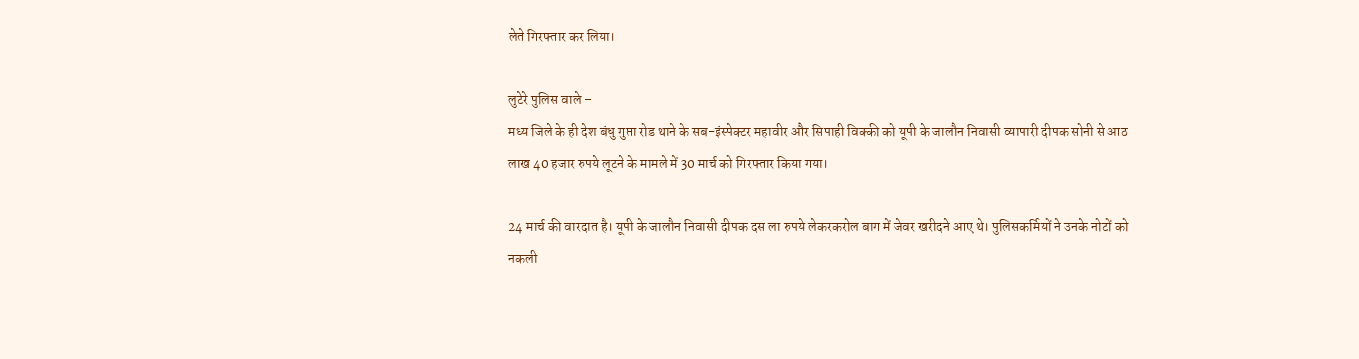लेते गिरफ्तार कर लिया‌‌‌।

लुटेरे पुलिस वाले –
मध्य जिले के ही देश बंधु गुप्ता रोड थाने के सब-इंस्पेक्टर महावीर और सिपाही विक्की को यूपी के जालौन निवासी व्यापारी दीपक सोनी से आठ लाख 40 हजार रुपये लूटने के मामले में 30 मार्च को गिरफ्तार किया गया।

24 मार्च की वारदात है। यूपी के जालौन निवासी दीपक दस ला रुपये लेकरकरोल बाग में जेवर खरीदने आए थे। पुलिसकर्मियों ने उनके नोटों को नकली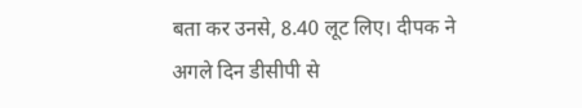बता कर उनसे, 8.40 लूट लिए। दीपक ने अगले दिन डीसीपी से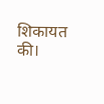शिकायत की।